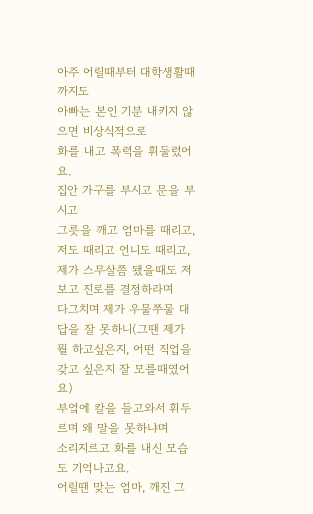아주 어릴때부터 대학생활때까지도
아빠는 본인 기분 내키지 않으면 비상식적으로
화를 내고 폭력을 휘둘렀어요.
집안 가구를 부시고 문을 부시고
그릇을 깨고 엄마를 때리고,
저도 때리고 언니도 때리고,
제가 스무살쯤 됐을때도 저보고 진로를 결정하라며
다그치며 제가 우물쭈물 대답을 잘 못하니(그땐 제가
뭘 하고싶은지, 어떤 직업을 갖고 싶은지 잘 모를때였어요)
부엌에 칼을 들고와서 휘두르며 왜 말을 못하냐며
소리지르고 화를 내신 모습도 기억나고요.
어릴땐 맞는 엄마, 깨진 그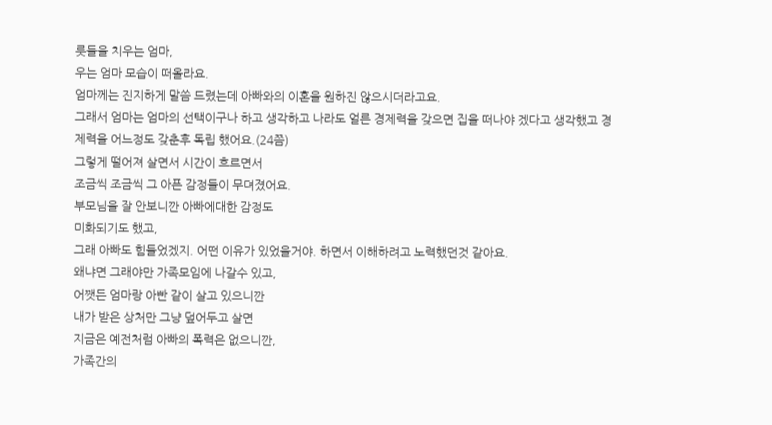릇들을 치우는 엄마,
우는 엄마 모습이 떠올라요.
엄마께는 진지하게 말씀 드렸는데 아빠와의 이혼을 원하진 않으시더라고요.
그래서 엄마는 엄마의 선택이구나 하고 생각하고 나라도 얼른 경제력을 갖으면 집을 떠나야 겠다고 생각했고 경제력을 어느정도 갖춘후 독립 했어요.(24쯤)
그렇게 떨어져 살면서 시간이 흐르면서
조금씩 조금씩 그 아픈 감정들이 무뎌졌어요.
부모님을 잘 안보니깐 아빠에대한 감정도
미화되기도 했고,
그래 아빠도 힘들었겠지. 어떤 이유가 있었을거야. 하면서 이해하려고 노력했던것 같아요.
왜냐면 그래야만 가족모임에 나갈수 있고,
어쨋든 엄마랑 아빤 같이 살고 있으니깐
내가 받은 상처만 그냥 덮어두고 살면
지금은 예전처럼 아빠의 폭력은 없으니깐,
가족간의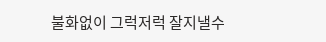불화없이 그럭저럭 잘지낼수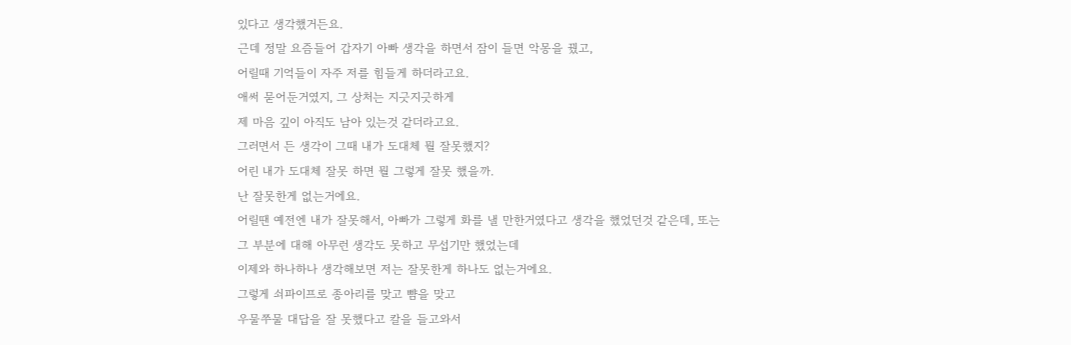있다고 생각했거든요.
근데 정말 요즘들어 갑자기 아빠 생각을 하면서 잠이 들면 악몽을 꿨고,
어릴때 기억들이 자주 저를 힘들게 하더라고요.
애써 묻어둔거였지, 그 상처는 지긋지긋하게
제 마음 깊이 아직도 남아 있는것 같더라고요.
그러면서 든 생각이 그때 내가 도대체 뭘 잘못했지?
어린 내가 도대체 잘못 하면 뭘 그렇게 잘못 했을까.
난 잘못한게 없는거에요.
어릴땐 예전엔 내가 잘못해서, 아빠가 그렇게 화를 낼 만한거였다고 생각을 했었던것 같은데, 또는
그 부분에 대해 아무런 생각도 못하고 무섭기만 했었는데
이제와 하나하나 생각해보면 저는 잘못한게 하나도 없는거에요.
그렇게 쇠파이프로 종아리를 맞고 뺨을 맞고
우물쭈물 대답을 잘 못했다고 칼을 들고와서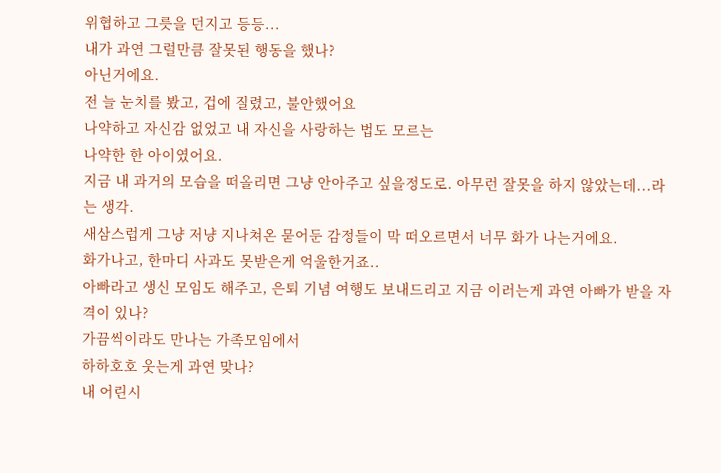위협하고 그릇을 던지고 등등...
내가 과연 그럴만큼 잘못된 행동을 했나?
아닌거에요.
전 늘 눈치를 봤고, 겁에 질렸고, 불안했어요
나약하고 자신감 없었고 내 자신을 사랑하는 법도 모르는
나약한 한 아이였어요.
지금 내 과거의 모습을 떠올리면 그냥 안아주고 싶을정도로. 아무런 잘못을 하지 않았는데...라는 생각.
새삼스럽게 그냥 저냥 지나쳐온 묻어둔 감정들이 막 떠오르면서 너무 화가 나는거에요.
화가나고, 한마디 사과도 못받은게 억울한거죠..
아빠라고 생신 모임도 해주고, 은퇴 기념 여행도 보내드리고 지금 이러는게 과연 아빠가 받을 자격이 있나?
가끔씩이라도 만나는 가족모임에서
하하호호 웃는게 과연 맞나?
내 어린시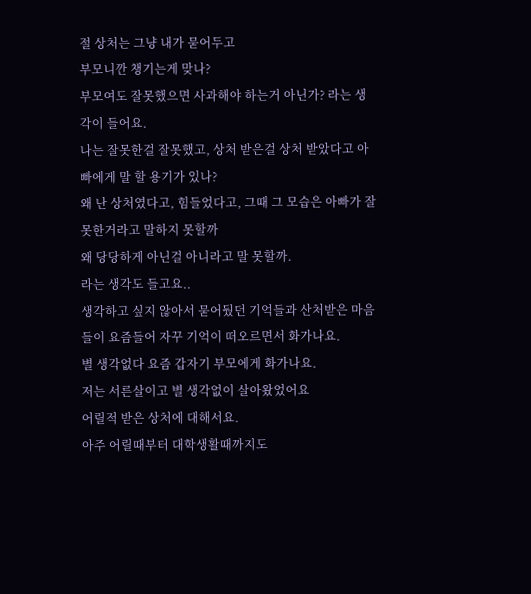절 상처는 그냥 내가 묻어두고
부모니깐 챙기는게 맞나?
부모여도 잘못했으면 사과해야 하는거 아닌가? 라는 생각이 들어요.
나는 잘못한걸 잘못했고, 상처 받은걸 상처 받았다고 아빠에게 말 할 용기가 있나?
왜 난 상처였다고, 힘들었다고, 그때 그 모습은 아빠가 잘못한거라고 말하지 못할까
왜 당당하게 아닌걸 아니라고 말 못할까.
라는 생각도 들고요..
생각하고 싶지 않아서 묻어뒀던 기억들과 산처받은 마음들이 요즘들어 자꾸 기억이 떠오르면서 화가나요.
별 생각없다 요즘 갑자기 부모에게 화가나요.
저는 서른살이고 별 생각없이 살아왔었어요
어릴적 받은 상처에 대해서요.
아주 어릴때부터 대학생활때까지도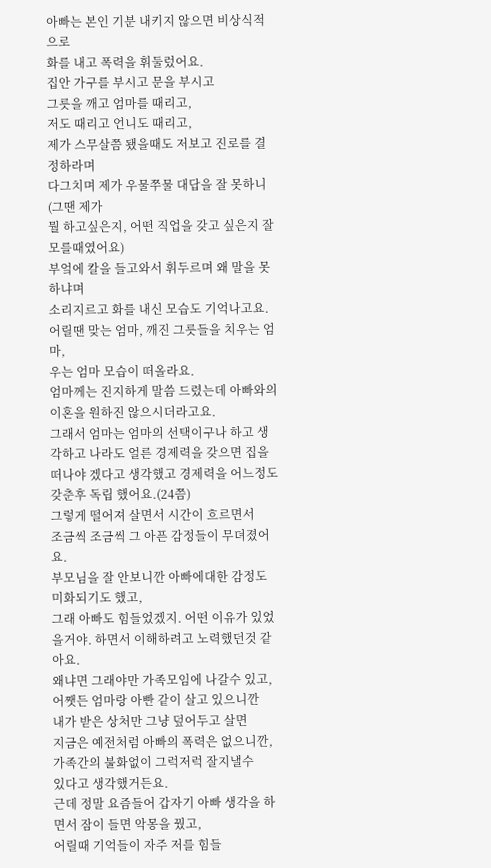아빠는 본인 기분 내키지 않으면 비상식적으로
화를 내고 폭력을 휘둘렀어요.
집안 가구를 부시고 문을 부시고
그릇을 깨고 엄마를 때리고,
저도 때리고 언니도 때리고,
제가 스무살쯤 됐을때도 저보고 진로를 결정하라며
다그치며 제가 우물쭈물 대답을 잘 못하니(그땐 제가
뭘 하고싶은지, 어떤 직업을 갖고 싶은지 잘 모를때였어요)
부엌에 칼을 들고와서 휘두르며 왜 말을 못하냐며
소리지르고 화를 내신 모습도 기억나고요.
어릴땐 맞는 엄마, 깨진 그릇들을 치우는 엄마,
우는 엄마 모습이 떠올라요.
엄마께는 진지하게 말씀 드렸는데 아빠와의 이혼을 원하진 않으시더라고요.
그래서 엄마는 엄마의 선택이구나 하고 생각하고 나라도 얼른 경제력을 갖으면 집을 떠나야 겠다고 생각했고 경제력을 어느정도 갖춘후 독립 했어요.(24쯤)
그렇게 떨어져 살면서 시간이 흐르면서
조금씩 조금씩 그 아픈 감정들이 무뎌졌어요.
부모님을 잘 안보니깐 아빠에대한 감정도
미화되기도 했고,
그래 아빠도 힘들었겠지. 어떤 이유가 있었을거야. 하면서 이해하려고 노력했던것 같아요.
왜냐면 그래야만 가족모임에 나갈수 있고,
어쨋든 엄마랑 아빤 같이 살고 있으니깐
내가 받은 상처만 그냥 덮어두고 살면
지금은 예전처럼 아빠의 폭력은 없으니깐,
가족간의 불화없이 그럭저럭 잘지낼수
있다고 생각했거든요.
근데 정말 요즘들어 갑자기 아빠 생각을 하면서 잠이 들면 악몽을 꿨고,
어릴때 기억들이 자주 저를 힘들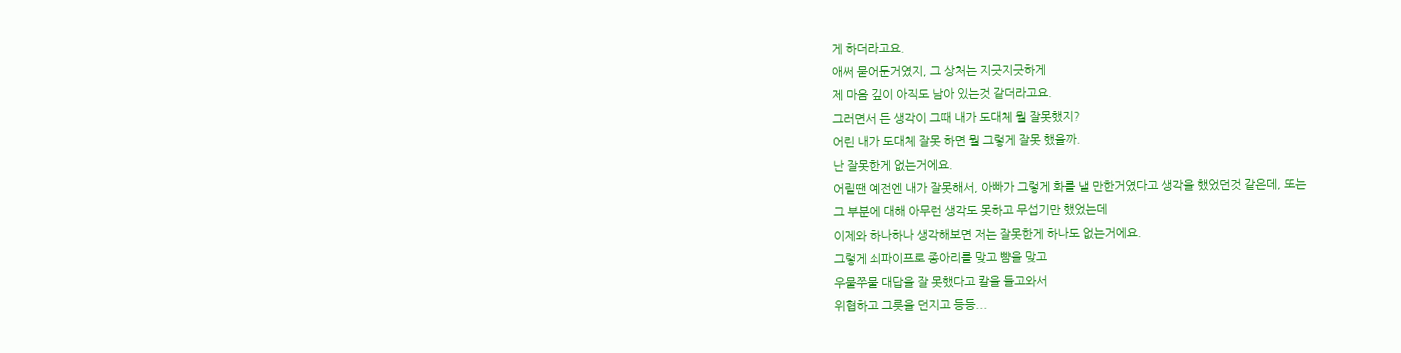게 하더라고요.
애써 묻어둔거였지, 그 상처는 지긋지긋하게
제 마음 깊이 아직도 남아 있는것 같더라고요.
그러면서 든 생각이 그때 내가 도대체 뭘 잘못했지?
어린 내가 도대체 잘못 하면 뭘 그렇게 잘못 했을까.
난 잘못한게 없는거에요.
어릴땐 예전엔 내가 잘못해서, 아빠가 그렇게 화를 낼 만한거였다고 생각을 했었던것 같은데, 또는
그 부분에 대해 아무런 생각도 못하고 무섭기만 했었는데
이제와 하나하나 생각해보면 저는 잘못한게 하나도 없는거에요.
그렇게 쇠파이프로 종아리를 맞고 뺨을 맞고
우물쭈물 대답을 잘 못했다고 칼을 들고와서
위협하고 그릇을 던지고 등등...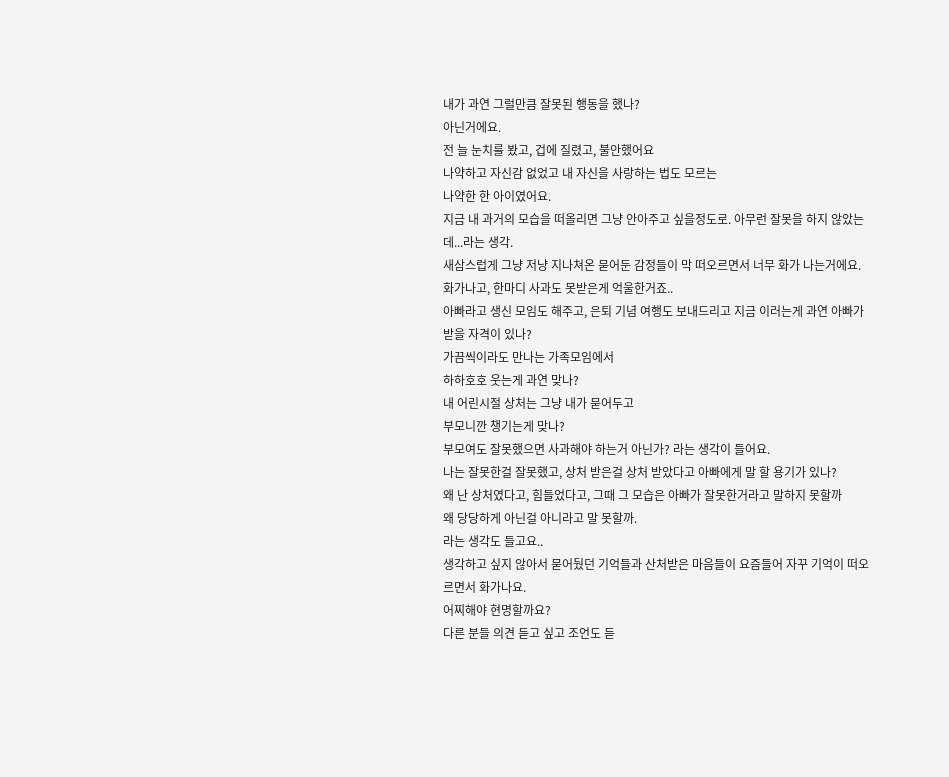내가 과연 그럴만큼 잘못된 행동을 했나?
아닌거에요.
전 늘 눈치를 봤고, 겁에 질렸고, 불안했어요
나약하고 자신감 없었고 내 자신을 사랑하는 법도 모르는
나약한 한 아이였어요.
지금 내 과거의 모습을 떠올리면 그냥 안아주고 싶을정도로. 아무런 잘못을 하지 않았는데...라는 생각.
새삼스럽게 그냥 저냥 지나쳐온 묻어둔 감정들이 막 떠오르면서 너무 화가 나는거에요.
화가나고, 한마디 사과도 못받은게 억울한거죠..
아빠라고 생신 모임도 해주고, 은퇴 기념 여행도 보내드리고 지금 이러는게 과연 아빠가 받을 자격이 있나?
가끔씩이라도 만나는 가족모임에서
하하호호 웃는게 과연 맞나?
내 어린시절 상처는 그냥 내가 묻어두고
부모니깐 챙기는게 맞나?
부모여도 잘못했으면 사과해야 하는거 아닌가? 라는 생각이 들어요.
나는 잘못한걸 잘못했고, 상처 받은걸 상처 받았다고 아빠에게 말 할 용기가 있나?
왜 난 상처였다고, 힘들었다고, 그때 그 모습은 아빠가 잘못한거라고 말하지 못할까
왜 당당하게 아닌걸 아니라고 말 못할까.
라는 생각도 들고요..
생각하고 싶지 않아서 묻어뒀던 기억들과 산처받은 마음들이 요즘들어 자꾸 기억이 떠오르면서 화가나요.
어찌해야 현명할까요?
다른 분들 의견 듣고 싶고 조언도 듣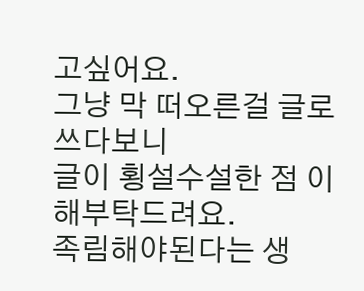고싶어요.
그냥 막 떠오른걸 글로 쓰다보니
글이 횡설수설한 점 이해부탁드려요.
족림해야된다는 생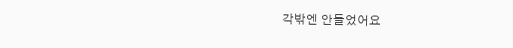각밖엔 안들었어요